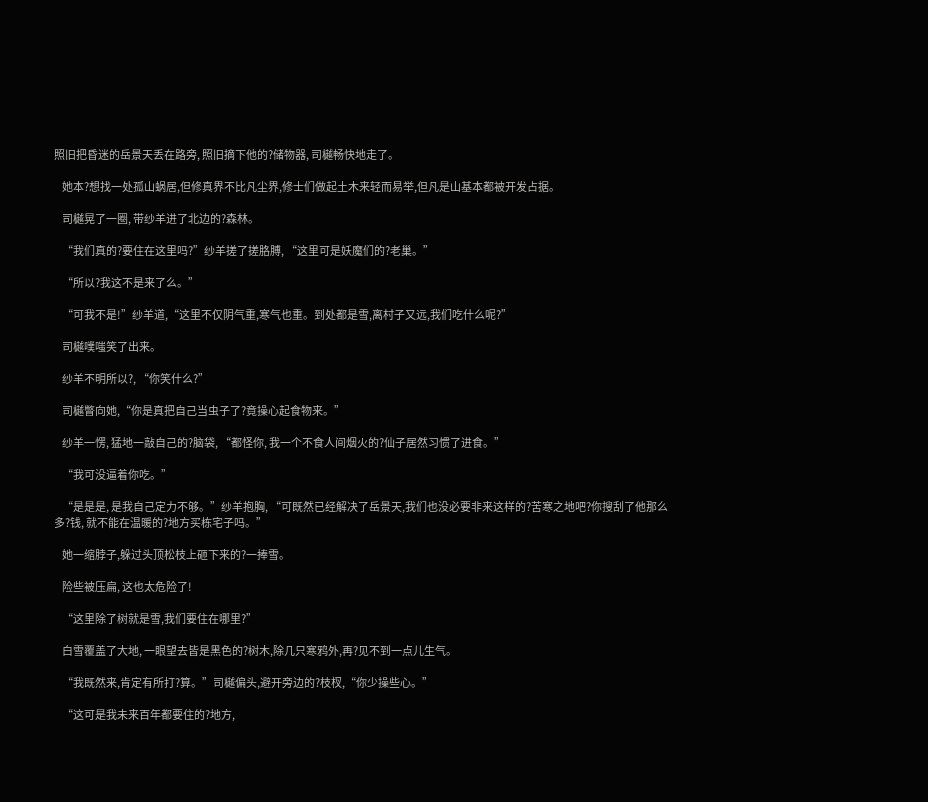照旧把昏迷的岳景天丢在路旁, 照旧摘下他的?储物器, 司樾畅快地走了。

    她本?想找一处孤山蜗居,但修真界不比凡尘界,修士们做起土木来轻而易举,但凡是山基本都被开发占据。

    司樾晃了一圈, 带纱羊进了北边的?森林。

    “我们真的?要住在这里吗?”纱羊搓了搓胳膊, “这里可是妖魔们的?老巢。”

    “所以?我这不是来了么。”

    “可我不是!”纱羊道,“这里不仅阴气重,寒气也重。到处都是雪,离村子又远,我们吃什么呢?”

    司樾噗嗤笑了出来。

    纱羊不明所以?, “你笑什么?”

    司樾瞥向她,“你是真把自己当虫子了?竟操心起食物来。”

    纱羊一愣, 猛地一敲自己的?脑袋, “都怪你, 我一个不食人间烟火的?仙子居然习惯了进食。”

    “我可没逼着你吃。”

    “是是是, 是我自己定力不够。”纱羊抱胸, “可既然已经解决了岳景天,我们也没必要非来这样的?苦寒之地吧?你搜刮了他那么多?钱, 就不能在温暖的?地方买栋宅子吗。”

    她一缩脖子,躲过头顶松枝上砸下来的?一捧雪。

    险些被压扁, 这也太危险了!

    “这里除了树就是雪,我们要住在哪里?”

    白雪覆盖了大地, 一眼望去皆是黑色的?树木,除几只寒鸦外,再?见不到一点儿生气。

    “我既然来,肯定有所打?算。”司樾偏头,避开旁边的?枝杈,“你少操些心。”

    “这可是我未来百年都要住的?地方,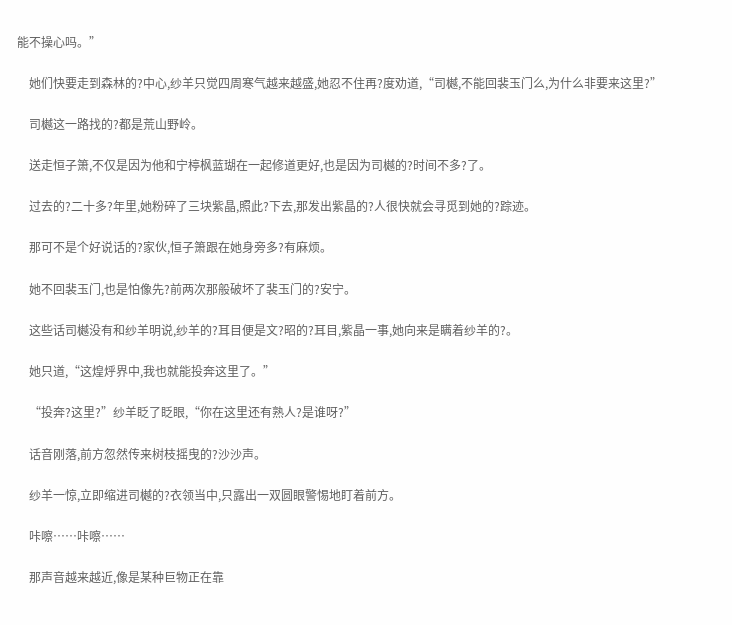能不操心吗。”

    她们快要走到森林的?中心,纱羊只觉四周寒气越来越盛,她忍不住再?度劝道,“司樾,不能回裴玉门么,为什么非要来这里?”

    司樾这一路找的?都是荒山野岭。

    送走恒子箫,不仅是因为他和宁楟枫蓝瑚在一起修道更好,也是因为司樾的?时间不多?了。

    过去的?二十多?年里,她粉碎了三块紫晶,照此?下去,那发出紫晶的?人很快就会寻觅到她的?踪迹。

    那可不是个好说话的?家伙,恒子箫跟在她身旁多?有麻烦。

    她不回裴玉门,也是怕像先?前两次那般破坏了裴玉门的?安宁。

    这些话司樾没有和纱羊明说,纱羊的?耳目便是文?昭的?耳目,紫晶一事,她向来是瞒着纱羊的?。

    她只道,“这煌烀界中,我也就能投奔这里了。”

    “投奔?这里?”纱羊眨了眨眼,“你在这里还有熟人?是谁呀?”

    话音刚落,前方忽然传来树枝摇曳的?沙沙声。

    纱羊一惊,立即缩进司樾的?衣领当中,只露出一双圆眼警惕地盯着前方。

    咔嚓……咔嚓……

    那声音越来越近,像是某种巨物正在靠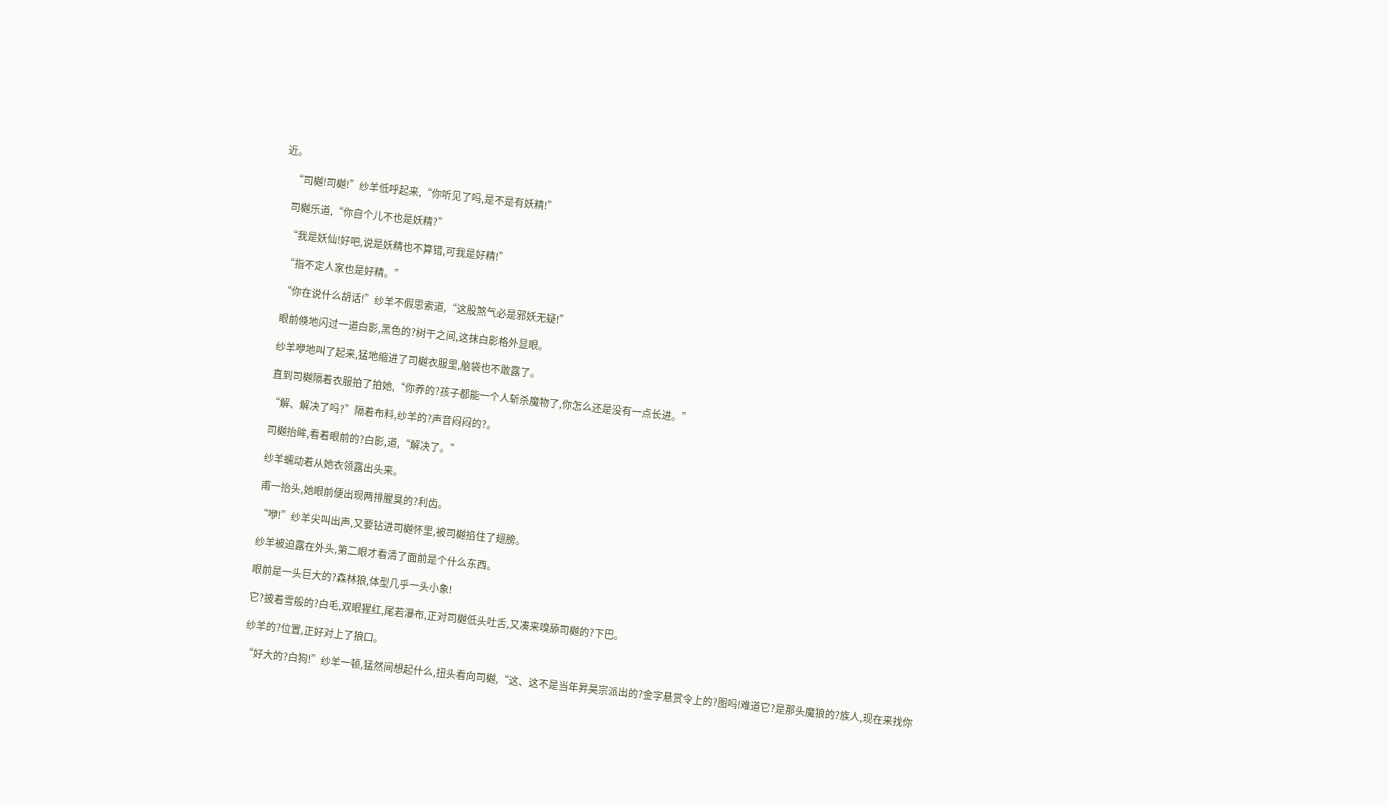近。

    “司樾!司樾!”纱羊低呼起来,“你听见了吗,是不是有妖精!”

    司樾乐道,“你自个儿不也是妖精?”

    “我是妖仙!好吧,说是妖精也不算错,可我是好精!”

    “指不定人家也是好精。”

    “你在说什么胡话!”纱羊不假思索道,“这股煞气必是邪妖无疑!”

    眼前倏地闪过一道白影,黑色的?树干之间,这抹白影格外显眼。

    纱羊咿地叫了起来,猛地缩进了司樾衣服里,脑袋也不敢露了。

    直到司樾隔着衣服拍了拍她,“你养的?孩子都能一个人斩杀魔物了,你怎么还是没有一点长进。”

    “解、解决了吗?”隔着布料,纱羊的?声音闷闷的?。

    司樾抬眸,看着眼前的?白影,道,“解决了。”

    纱羊蠕动着从她衣领露出头来。

    甫一抬头,她眼前便出现两排腥臭的?利齿。

    “咿!”纱羊尖叫出声,又要钻进司樾怀里,被司樾掐住了翅膀。

    纱羊被迫露在外头,第二眼才看清了面前是个什么东西。

    眼前是一头巨大的?森林狼,体型几乎一头小象!

    它?披着雪般的?白毛,双眼猩红,尾若瀑布,正对司樾低头吐舌,又凑来嗅舔司樾的?下巴。

    纱羊的?位置,正好对上了狼口。

    “好大的?白狗!”纱羊一顿,猛然间想起什么,扭头看向司樾,“这、这不是当年昇昊宗派出的?金字悬赏令上的?图吗!难道它?是那头魔狼的?族人,现在来找你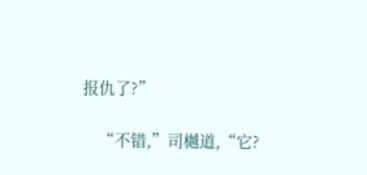报仇了?”

    “不错,”司樾道,“它?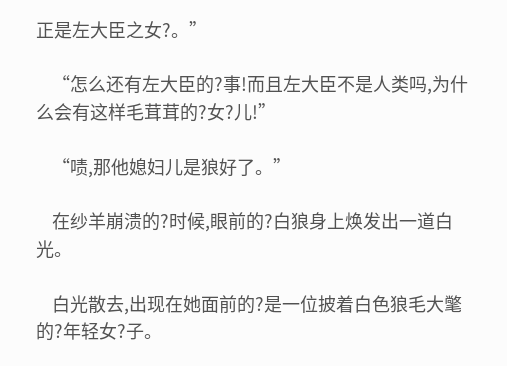正是左大臣之女?。”

    “怎么还有左大臣的?事!而且左大臣不是人类吗,为什么会有这样毛茸茸的?女?儿!”

    “啧,那他媳妇儿是狼好了。”

    在纱羊崩溃的?时候,眼前的?白狼身上焕发出一道白光。

    白光散去,出现在她面前的?是一位披着白色狼毛大氅的?年轻女?子。